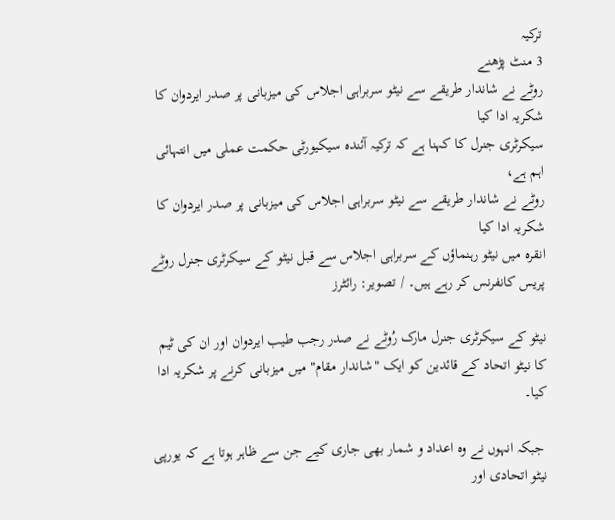ترکیہ
3 منٹ پڑھنے
روٹے نے شاندار طریقے سے نیٹو سربراہی اجلاس کی میزبانی پر صدر ایردوان کا شکریہ ادا کیا
سیکرٹری جنرل کا کہنا ہے کہ ترکیہ آئندہ سیکیورٹی حکمت عملی میں انتہائی اہم ہے،
روٹے نے شاندار طریقے سے نیٹو سربراہی اجلاس کی میزبانی پر صدر ایردوان کا شکریہ ادا کیا
انقرہ میں نیٹو رہنماؤں کے سربراہی اجلاس سے قبل نیٹو کے سیکرٹری جنرل روٹے پریس کانفرنس کر رہے ہیں۔ / تصویر: رائٹرز

نیٹو کے سیکرٹری جنرل مارک رُوٹے نے صدر رجب طیب ایردوان اور ان کی ٹیم کا نیٹو اتحاد کے قائدین کو ایک "شاندار مقام" میں میزبانی کرنے پر شکریہ ادا کیا۔

 جبکہ انہوں نے وہ اعداد و شمار بھی جاری کیے جن سے ظاہر ہوتا ہے کہ یورپی نیٹو اتحادی اور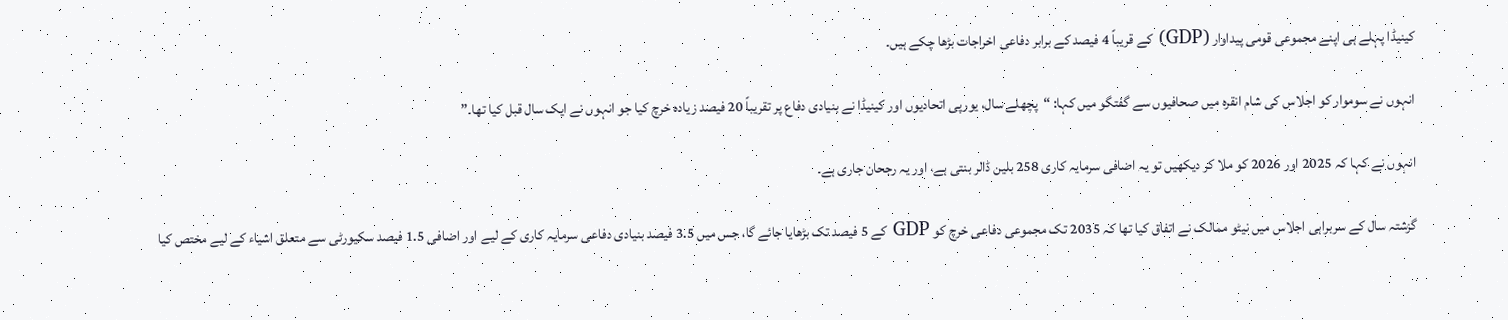کینیڈا پہلے ہی اپنے مجموعی قومی پیداوار (GDP) کے قریباً 4 فیصد کے برابر دفاعی اخراجات بڑھا چکے ہیں۔

انہوں نے سوموار کو اجلاس کی شام انقرہ میں صحافیوں سے گفتگو میں کہا: “پچھلے سال، یورپی اتحادیوں اور کینیڈا نے بنیادی دفاع پر تقریباً 20 فیصد زیادہ خرچ کیا جو انہوں نے ایک سال قبل کیا تھا۔”

انہوں نے کہا کہ 2025 اور 2026 کو ملا کر دیکھیں تو یہ اضافی سرمایہ کاری 258 بلین ڈالر بنتی ہے، اور یہ رجحان جاری ہے۔

گزشتہ سال کے سربراہی اجلاس میں نیٹو ممالک نے اتفاق کیا تھا کہ 2035 تک مجموعی دفاعی خرچ کو GDP کے 5 فیصد تک بڑھایا جائے گا، جس میں 3.5 فیصد بنیادی دفاعی سرمایہ کاری کے لیے اور اضافی 1.5 فیصد سکیورٹی سے متعلق اشیاء کے لیے مختص کیا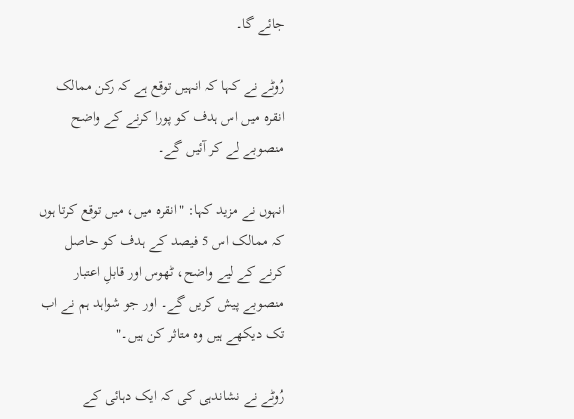جائے گا۔

رُوٹے نے کہا کہ انہیں توقع ہے کہ رکن ممالک انقرہ میں اس ہدف کو پورا کرنے کے واضح منصوبے لے کر آئیں گے۔

انہوں نے مزید کہا: "انقرہ میں، میں توقع کرتا ہوں کہ ممالک اس 5 فیصد کے ہدف کو حاصل کرنے کے لیے واضح، ٹھوس اور قابلِ اعتبار منصوبے پیش کریں گے۔ اور جو شواہد ہم نے اب تک دیکھے ہیں وہ متاثر کن ہیں۔"

رُوٹے نے نشاندہی کی کہ ایک دہائی کے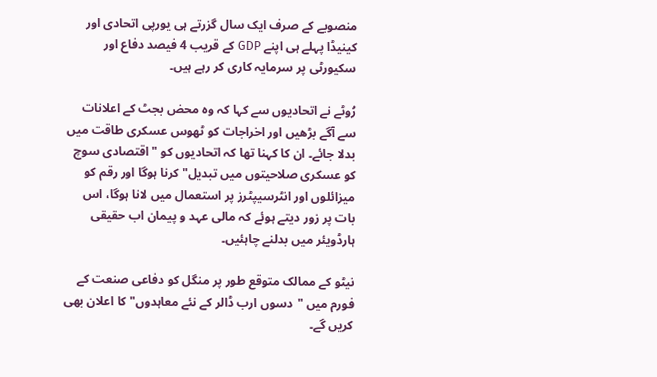منصوبے کے صرف ایک سال گزرتے ہی یورپی اتحادی اور کینیڈا پہلے ہی اپنے GDP کے قریب 4 فیصد دفاع اور سکیورٹی پر سرمایہ کاری کر رہے ہیں۔

رُوٹے نے اتحادیوں سے کہا کہ وہ محض بجٹ کے اعلانات سے آگے بڑھیں اور اخراجات کو ٹھوس عسکری طاقت میں بدلا جائے۔ ان کا کہنا تھا کہ اتحادیوں کو "اقتصادی سوچ کو عسکری صلاحیتوں میں تبدیل" کرنا ہوگا اور رقم کو میزائلوں اور انٹرسیپٹرز پر استعمال میں لانا ہوگا، اس بات پر زور دیتے ہوئے کہ مالی عہد و پیمان اب حقیقی ہارڈویئر میں بدلنے چاہئیں۔

نیٹو کے ممالک متوقع طور پر منگل کو دفاعی صنعت کے فورم میں "دسوں ارب ڈالر کے نئے معاہدوں" کا اعلان بھی کریں گے۔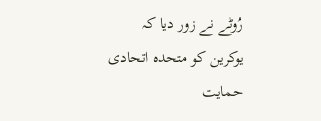رُوٹے نے زور دیا کہ یوکرین کو متحدہ اتحادی حمایت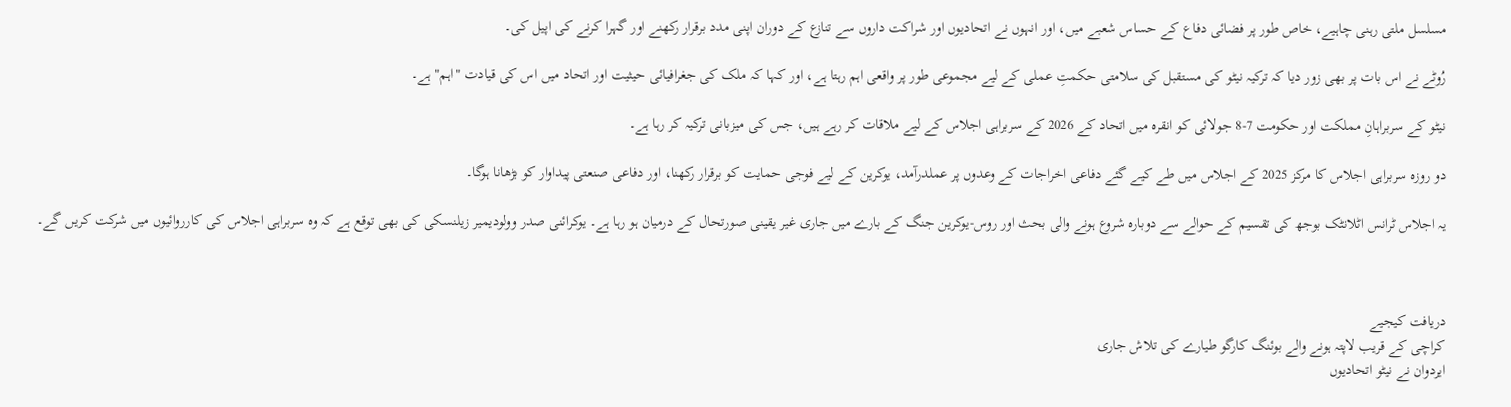مسلسل ملتی رہنی چاہیے، خاص طور پر فضائی دفاع کے حساس شعبے میں، اور انہوں نے اتحادیوں اور شراکت داروں سے تنازع کے دوران اپنی مدد برقرار رکھنے اور گہرا کرنے کی اپیل کی۔

رُوٹے نے اس بات پر بھی زور دیا کہ ترکیہ نیٹو کی مستقبل کی سلامتی حکمتِ عملی کے لیے مجموعی طور پر واقعی اہم رہتا ہے، اور کہا کہ ملک کی جغرافیائی حیثیت اور اتحاد میں اس کی قیادت "اہم" ہے۔

نیٹو کے سربراہانِ مملکت اور حکومت 7-8 جولائی کو انقرہ میں اتحاد کے 2026 کے سربراہی اجلاس کے لیے ملاقات کر رہے ہیں، جس کی میزبانی ترکیہ کر رہا ہے۔

دو روزہ سربراہی اجلاس کا مرکز 2025 کے اجلاس میں طے کیے گئے دفاعی اخراجات کے وعدوں پر عملدرآمد، یوکرین کے لیے فوجی حمایت کو برقرار رکھنا، اور دفاعی صنعتی پیداوار کو بڑھانا ہوگا۔

یہ اجلاس ٹرانس اٹلانٹک بوجھ کی تقسیم کے حوالے سے دوبارہ شروع ہونے والی بحث اور روس-یوکرین جنگ کے بارے میں جاری غیر یقینی صورتحال کے درمیان ہو رہا ہے۔ یوکرائنی صدر وولودیمیر زیلنسکی کی بھی توقع ہے کہ وہ سربراہی اجلاس کی کارروائیوں میں شرکت کریں گے۔



دریافت کیجیے
کراچی کے قریب لاپتہ ہونے والے بوئنگ کارگو طیارے کی تلاش جاری
ایردوان نے نیٹو اتحادیوں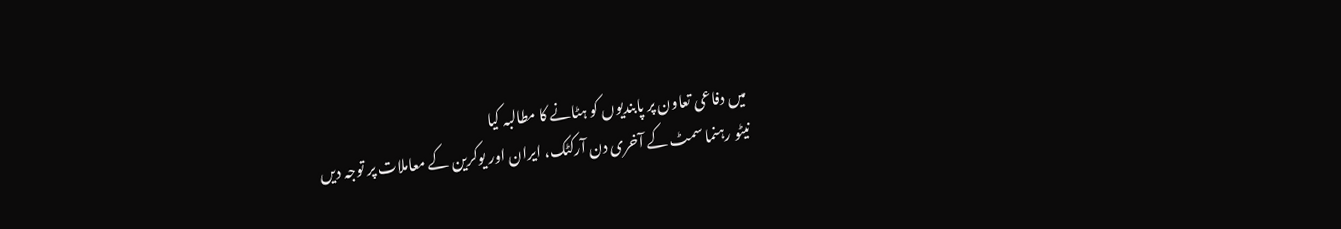میں دفاعی تعاون پر پابندیوں کو ہٹانے کا مطالبہ کیا
نیٹو رہنما سمٹ کے آخری دن آرکٹک، ایران اور یوکرین کے معاملات پر توجہ دیں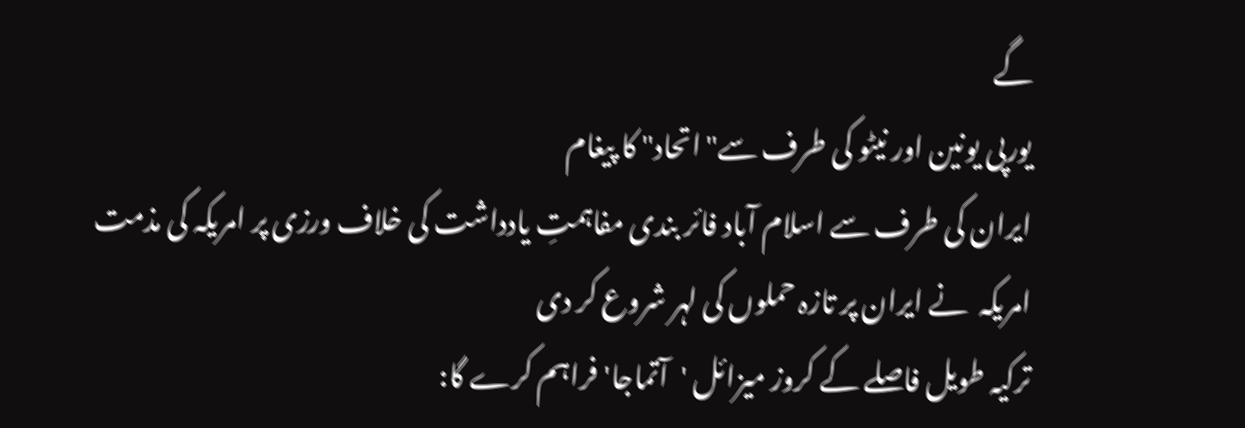گے
یورپی یونین اور نیٹو کی طرف سے"اتحاد" کا پیغام
ایران کی طرف سے اسلام آباد فائر بندی مفاہمتِ یادداشت کی خلاف ورزی پر امریکہ کی مذمت
امریکہ  نے ایران پر تازہ حملوں کی لہر شروع کر دی
ترکیہ طویل فاصلے کے کروز میزائل 'آتماجا' فراہم کرے گا: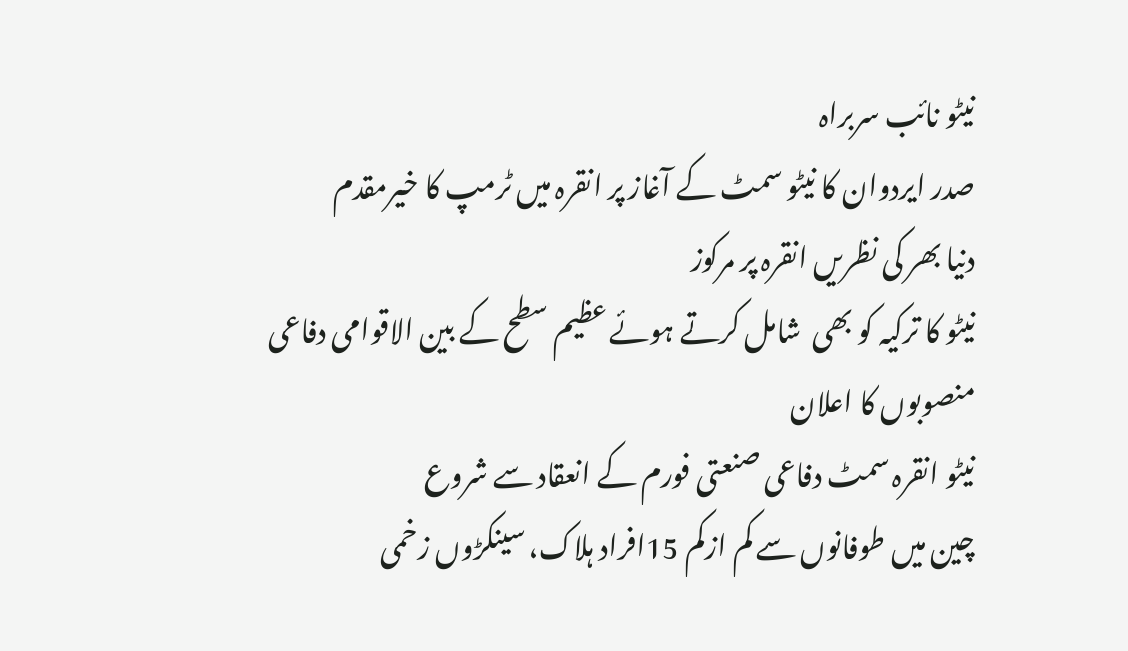نیٹو نائب سربراہ
صدر ایردوان کا نیٹو سمٹ کے آغاز پر انقرہ میں ٹرمپ کا خیرمقدم
دنیا بھر کی نظریں انقرہ پر مرکوز
نیٹو کا ترکیہ کو بھی  شامل کرتے ہوئے عظیم سطح کے بین الاقوامی دفاعی منصوبوں کا اعلان
نیٹو انقرہ سمٹ دفاعی صنعتی فورم کے انعقاد سے شروع
چین میں طوفانوں سے کم ازکم 15افراد ہلاک، سینکڑوں زخمی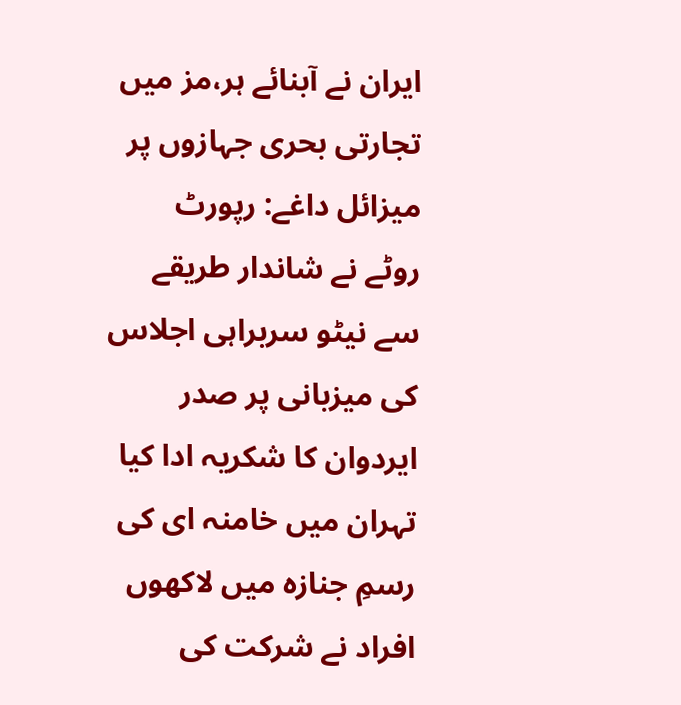ایران نے آبنائے ہر،مز میں تجارتی بحری جہازوں پر میزائل داغے: رپورٹ
روٹے نے شاندار طریقے سے نیٹو سربراہی اجلاس کی میزبانی پر صدر ایردوان کا شکریہ ادا کیا
تہران میں خامنہ ای کی رسمِ جنازہ میں لاکھوں افراد نے شرکت کی